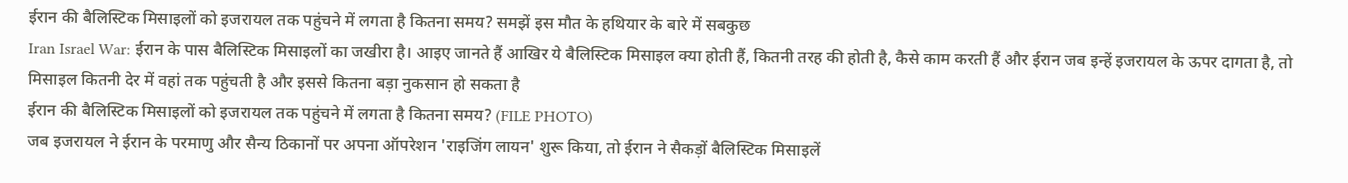ईरान की बैलिस्टिक मिसाइलों को इजरायल तक पहुंचने में लगता है कितना समय? समझें इस मौत के हथियार के बारे में सबकुछ
Iran Israel War: ईरान के पास बैलिस्टिक मिसाइलों का जखीरा है। आइए जानते हैं आखिर ये बैलिस्टिक मिसाइल क्या होती हैं, कितनी तरह की होती है, कैसे काम करती हैं और ईरान जब इन्हें इजरायल के ऊपर दागता है, तो मिसाइल कितनी देर में वहां तक पहुंचती है और इससे कितना बड़ा नुकसान हो सकता है
ईरान की बैलिस्टिक मिसाइलों को इजरायल तक पहुंचने में लगता है कितना समय? (FILE PHOTO)
जब इजरायल ने ईरान के परमाणु और सैन्य ठिकानों पर अपना ऑपरेशन 'राइजिंग लायन' शुरू किया, तो ईरान ने सैकड़ों बैलिस्टिक मिसाइलें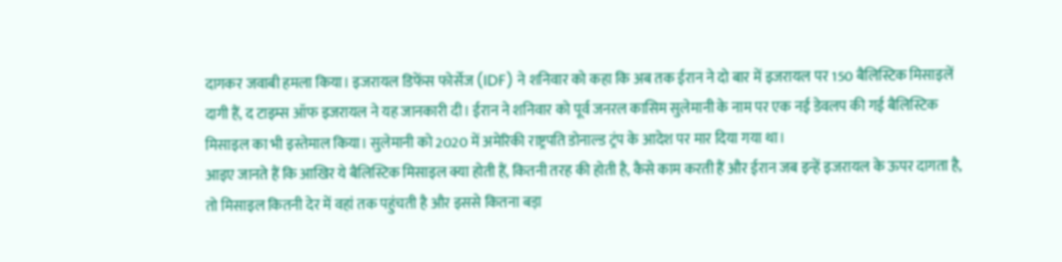दागकर जवाबी हमला किया। इजरायल डिफेंस फोर्सेज (IDF) ने शनिवार को कहा कि अब तक ईरान ने दो बार में इजरायल पर 150 बैलिस्टिक मिसाइलें दागी हैं, द टाइम्स ऑफ इजरायल ने यह जानकारी दी। ईरान ने शनिवार को पूर्व जनरल कासिम सुलेमानी के नाम पर एक नई डेवलप की गई बैलिस्टिक मिसाइल का भी इस्तेमाल किया। सुलेमानी को 2020 में अमेरिकी राष्ट्रपति डोनाल्ड ट्रंप के आदेश पर मार दिया गया था।
आइए जानते हैं कि आखिर ये बैलिस्टिक मिसाइल क्या होती हैं, कितनी तरह की होती है, कैसे काम करती हैं और ईरान जब इन्हें इजरायल के ऊपर दागता है, तो मिसाइल कितनी देर में वहां तक पहुंचती है और इससे कितना बड़ा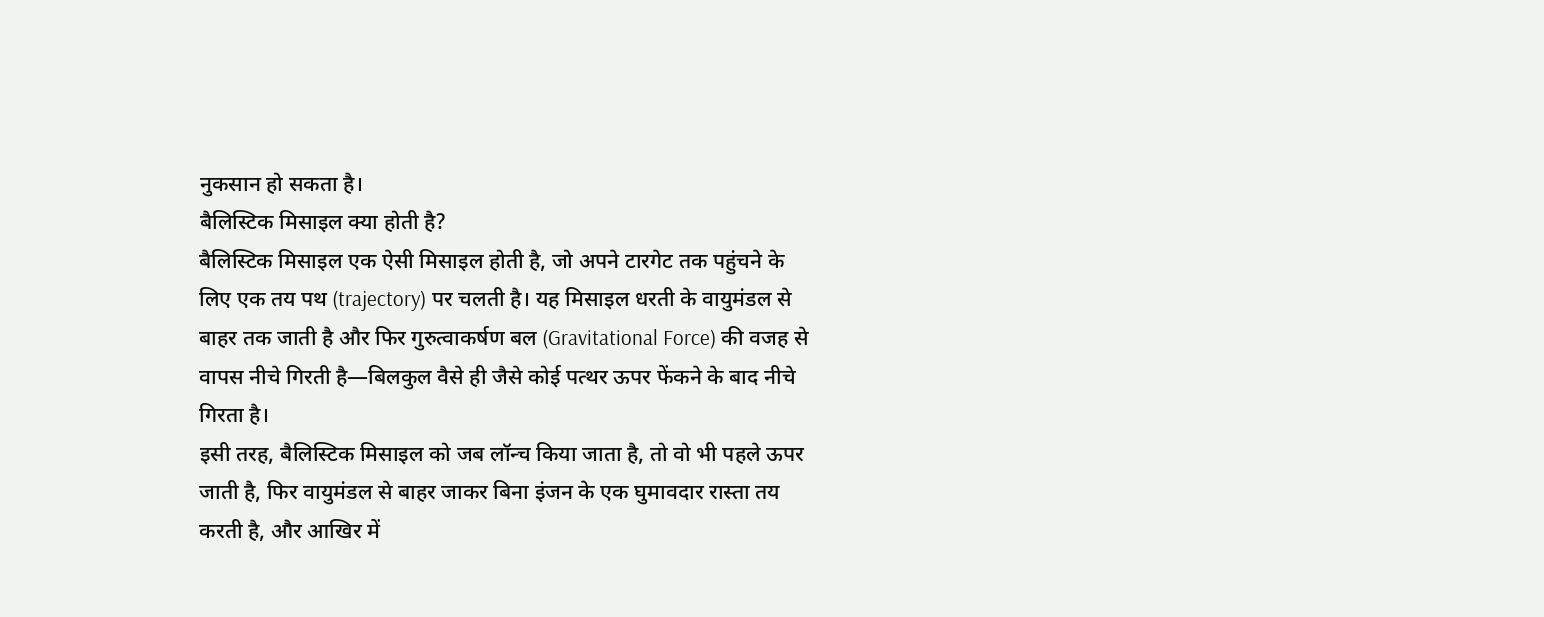नुकसान हो सकता है।
बैलिस्टिक मिसाइल क्या होती है?
बैलिस्टिक मिसाइल एक ऐसी मिसाइल होती है, जो अपने टारगेट तक पहुंचने के लिए एक तय पथ (trajectory) पर चलती है। यह मिसाइल धरती के वायुमंडल से बाहर तक जाती है और फिर गुरुत्वाकर्षण बल (Gravitational Force) की वजह से वापस नीचे गिरती है—बिलकुल वैसे ही जैसे कोई पत्थर ऊपर फेंकने के बाद नीचे गिरता है।
इसी तरह, बैलिस्टिक मिसाइल को जब लॉन्च किया जाता है, तो वो भी पहले ऊपर जाती है, फिर वायुमंडल से बाहर जाकर बिना इंजन के एक घुमावदार रास्ता तय करती है, और आखिर में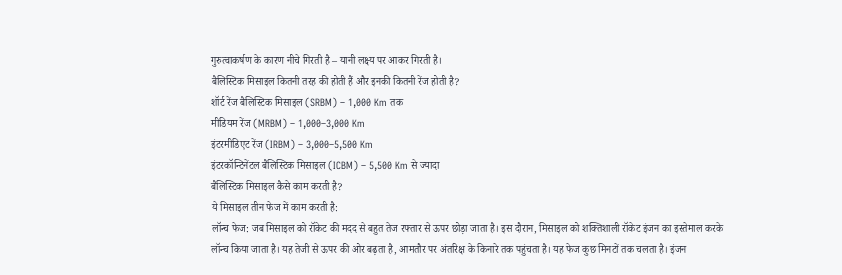गुरुत्वाकर्षण के कारण नीचे गिरती है – यानी लक्ष्य पर आकर गिरती है।
बैलिस्टिक मिसाइल कितनी तरह की होती हैं और इनकी कितनी रेंज होती है?
शॉर्ट रेंज बैलिस्टिक मिसाइल (SRBM) – 1,000 Km तक
मीडियम रेंज (MRBM) – 1,000–3,000 Km
इंटरमीडिएट रेंज (IRBM) – 3,000–5,500 Km
इंटरकॉन्टिनेंटल बैलिस्टिक मिसाइल (ICBM) – 5,500 Km से ज्यादा
बैलिस्टिक मिसाइल कैसे काम करती है?
ये मिसाइल तीन फेज में काम करती है:
लॉन्च फेज: जब मिसाइल को रॉकेट की मदद से बहुत तेज रफ्तार से ऊपर छोड़ा जाता है। इस दौरान, मिसाइल को शक्तिशाली रॉकेट इंजन का इस्तेमाल करके लॉन्च किया जाता है। यह तेजी से ऊपर की ओर बढ़ता है, आमतौर पर अंतरिक्ष के किनारे तक पहुंचता है। यह फेज कुछ मिनटों तक चलता है। इंजन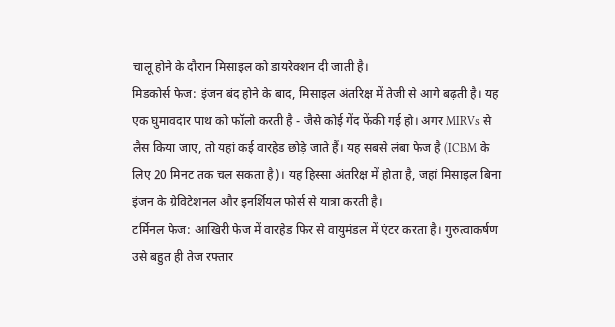चालू होने के दौरान मिसाइल को डायरेक्शन दी जाती है।
मिडकोर्स फेज: इंजन बंद होने के बाद, मिसाइल अंतरिक्ष में तेजी से आगे बढ़ती है। यह एक घुमावदार पाथ को फॉलो करती है - जैसे कोई गेंद फेंकी गई हो। अगर MIRVs से लैस किया जाए, तो यहां कई वारहेड छोड़े जाते हैं। यह सबसे लंबा फेज है (ICBM के लिए 20 मिनट तक चल सकता है)। यह हिस्सा अंतरिक्ष में होता है, जहां मिसाइल बिना इंजन के ग्रेविटेशनल और इनर्शियल फोर्स से यात्रा करती है।
टर्मिनल फेज: आखिरी फेज में वारहेड फिर से वायुमंडल में एंटर करता है। गुरुत्वाकर्षण उसे बहुत ही तेज रफ्तार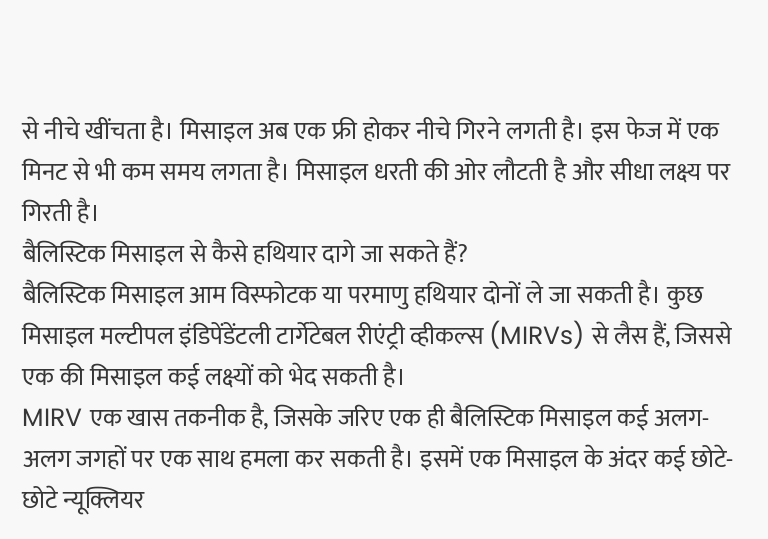से नीचे खींचता है। मिसाइल अब एक फ्री होकर नीचे गिरने लगती है। इस फेज में एक मिनट से भी कम समय लगता है। मिसाइल धरती की ओर लौटती है और सीधा लक्ष्य पर गिरती है।
बैलिस्टिक मिसाइल से कैसे हथियार दागे जा सकते हैं?
बैलिस्टिक मिसाइल आम विस्फोटक या परमाणु हथियार दोनों ले जा सकती है। कुछ मिसाइल मल्टीपल इंडिपेंडेंटली टार्गेटेबल रीएंट्री व्हीकल्स (MIRVs) से लैस हैं, जिससे एक की मिसाइल कई लक्ष्यों को भेद सकती है।
MIRV एक खास तकनीक है, जिसके जरिए एक ही बैलिस्टिक मिसाइल कई अलग-अलग जगहों पर एक साथ हमला कर सकती है। इसमें एक मिसाइल के अंदर कई छोटे-छोटे न्यूक्लियर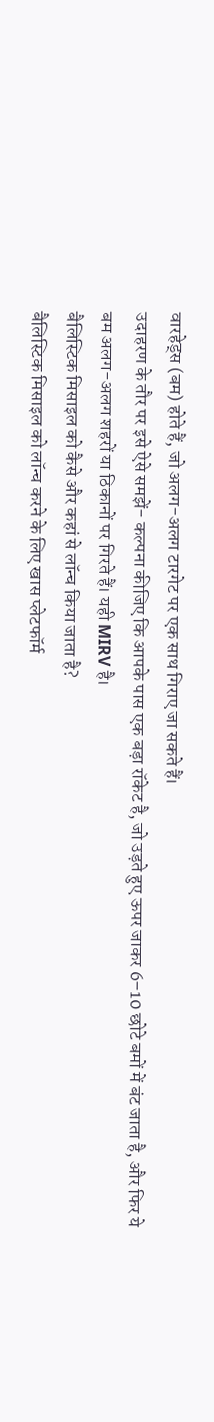वारहेड्स (बम) होते हैं, जो अलग-अलग टारगेट पर एक साथ गिराए जा सकते हैं।
उदाहरण के तौर पर इसे ऐसे समझें- कल्पना कीजिए कि आपके पास एक बड़ा रॉकेट है, जो उड़ते हुए ऊपर जाकर 6–10 छोटे बमों में बंट जाता है, और फिर ये बम अलग-अलग शहरों या ठिकानों पर गिरते हैं। यही MIRV है।
बैलिस्टिक मिसाइल को कैसे और कहां से लॉन्च किया जाता है?
बैलिस्टिक मिसाइल को लॉन्च करने के लिए खास प्लेटफॉर्म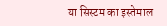या सिस्टम का इस्तेमाल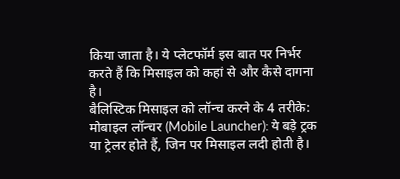किया जाता है। ये प्लेटफॉर्म इस बात पर निर्भर करते हैं कि मिसाइल को कहां से और कैसे दागना है।
बैलिस्टिक मिसाइल को लॉन्च करने के 4 तरीके:
मोबाइल लॉन्चर (Mobile Launcher): ये बड़े ट्रक या ट्रेलर होते हैं, जिन पर मिसाइल लदी होती है।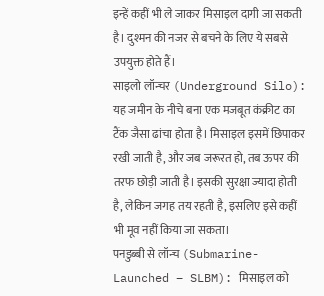इन्हें कहीं भी ले जाकर मिसाइल दागी जा सकती है। दुश्मन की नजर से बचने के लिए ये सबसे उपयुक्त होते हैं।
साइलो लॉन्चर (Underground Silo): यह जमीन के नीचे बना एक मजबूत कंक्रीट का टैंक जैसा ढांचा होता है। मिसाइल इसमें छिपाकर रखी जाती है, और जब जरूरत हो, तब ऊपर की तरफ छोड़ी जाती है। इसकी सुरक्षा ज्यादा होती है, लेकिन जगह तय रहती है, इसलिए इसे कहीं भी मूव नहीं किया जा सकता।
पनडुब्बी से लॉन्च (Submarine-Launched – SLBM): मिसाइल को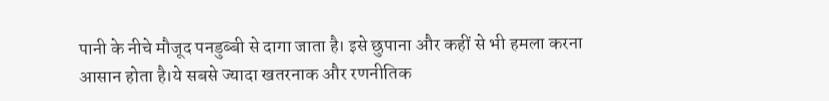पानी के नीचे मौजूद पनडुब्बी से दागा जाता है। इसे छुपाना और कहीं से भी हमला करना आसान होता है।ये सबसे ज्यादा खतरनाक और रणनीतिक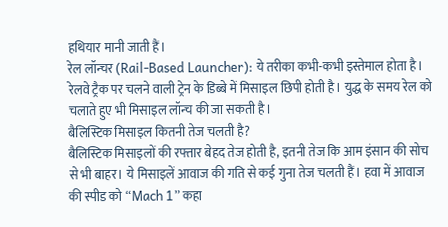हथियार मानी जाती हैं।
रेल लॉन्चर (Rail-Based Launcher): ये तरीका कभी-कभी इस्तेमाल होता है। रेलवे ट्रैक पर चलने वाली ट्रेन के डिब्बे में मिसाइल छिपी होती है। युद्ध के समय रेल को चलाते हुए भी मिसाइल लॉन्च की जा सकती है।
बैलिस्टिक मिसाइल कितनी तेज चलती है?
बैलिस्टिक मिसाइलों की रफ्तार बेहद तेज होती है, इतनी तेज कि आम इंसान की सोच से भी बाहर। ये मिसाइलें आवाज की गति से कई गुना तेज चलती हैं। हवा में आवाज की स्पीड को “Mach 1” कहा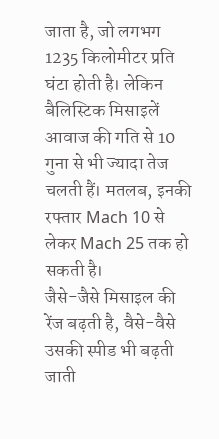जाता है, जो लगभग 1235 किलोमीटर प्रति घंटा होती है। लेकिन बैलिस्टिक मिसाइलें आवाज की गति से 10 गुना से भी ज्यादा तेज चलती हैं। मतलब, इनकी रफ्तार Mach 10 से लेकर Mach 25 तक हो सकती है।
जैसे-जैसे मिसाइल की रेंज बढ़ती है, वैसे-वैसे उसकी स्पीड भी बढ़ती जाती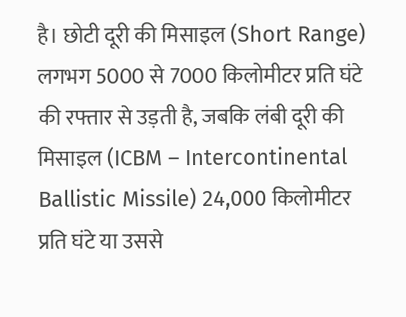है। छोटी दूरी की मिसाइल (Short Range) लगभग 5000 से 7000 किलोमीटर प्रति घंटे की रफ्तार से उड़ती है, जबकि लंबी दूरी की मिसाइल (ICBM – Intercontinental Ballistic Missile) 24,000 किलोमीटर प्रति घंटे या उससे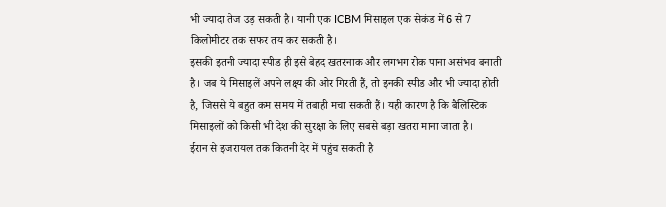भी ज्यादा तेज उड़ सकती है। यानी एक ICBM मिसाइल एक सेकंड में 6 से 7 किलोमीटर तक सफर तय कर सकती है।
इसकी इतनी ज्यादा स्पीड ही इसे बेहद खतरनाक और लगभग रोक पाना असंभव बनाती है। जब ये मिसाइलें अपने लक्ष्य की ओर गिरती हैं, तो इनकी स्पीड और भी ज्यादा होती है, जिससे ये बहुत कम समय में तबाही मचा सकती हैं। यही कारण है कि बैलिस्टिक मिसाइलों को किसी भी देश की सुरक्षा के लिए सबसे बड़ा खतरा माना जाता है।
ईरान से इजरायल तक कितनी देर में पहुंच सकती है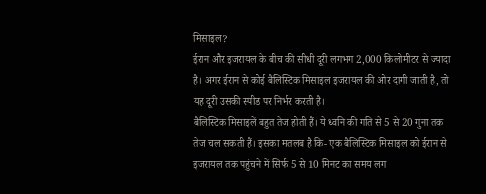मिसाइल?
ईरान और इजरायल के बीच की सीधी दूरी लगभग 2,000 किलोमीटर से ज्यादा है। अगर ईरान से कोई बैलिस्टिक मिसाइल इजरायल की ओर दागी जाती है, तो यह दूरी उसकी स्पीड पर निर्भर करती है।
बैलिस्टिक मिसाइलें बहुत तेज होती हैं। ये ध्वनि की गति से 5 से 20 गुना तक तेज चल सकती हैं। इसका मतलब है कि- एक बैलिस्टिक मिसाइल को ईरान से इजरायल तक पहुंचने में सिर्फ 5 से 10 मिनट का समय लग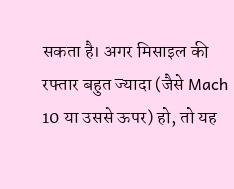सकता है। अगर मिसाइल की रफ्तार बहुत ज्यादा (जैसे Mach 10 या उससे ऊपर) हो, तो यह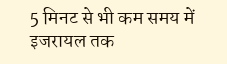5 मिनट से भी कम समय में इजरायल तक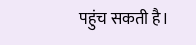पहुंच सकती है।